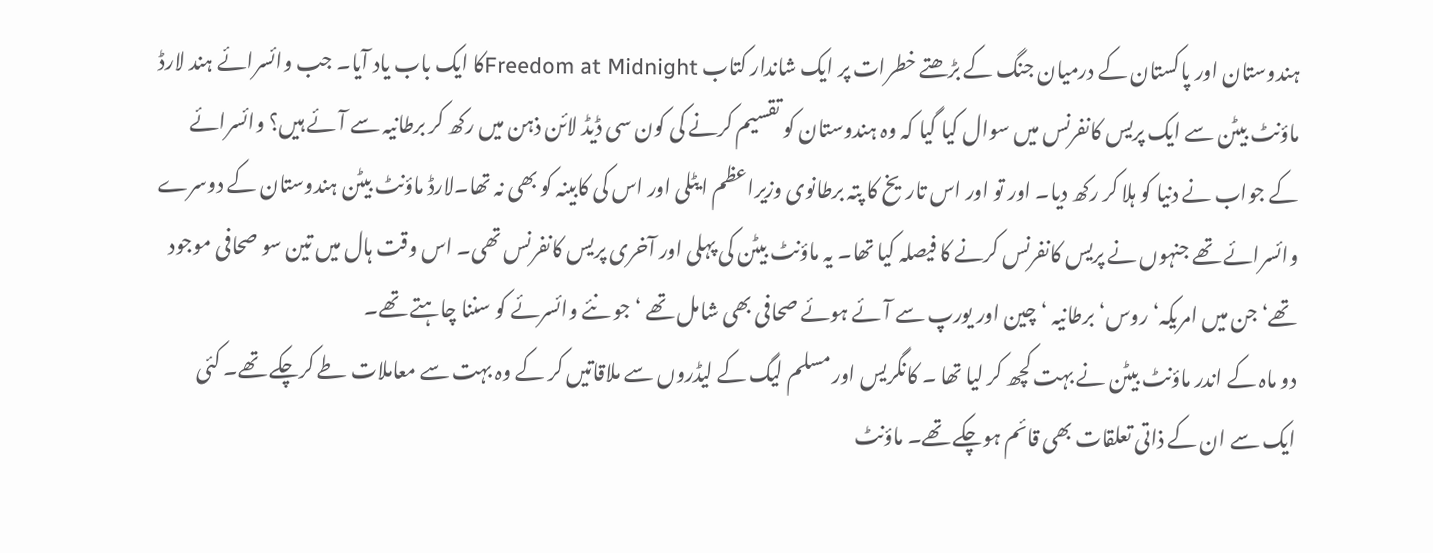ہندوستان اور پاکستان کے درمیان جنگ کے بڑھتے خطرات پر ایک شاندار کتاب Freedom at Midnightکا ایک باب یاد آیا۔ جب وائسرائے ہند لارڈ ماؤنٹ بیٹن سے ایک پریس کانفرنس میں سوال کیا گیا کہ وہ ہندوستان کو تقسیم کرنے کی کون سی ڈیڈ لائن ذہن میں رکھ کر برطانیہ سے آئے ہیں؟ وائسرائے کے جواب نے دنیا کو ہلا کر رکھ دیا۔ اور تو اور اس تاریخ کا پتہ برطانوی وزیراعظم ایٹلی اور اس کی کابینہ کو بھی نہ تھا۔لارڈ ماؤنٹ بیٹن ہندوستان کے دوسرے وائسرائے تھے جنہوں نے پریس کانفرنس کرنے کا فیصلہ کیا تھا۔ یہ ماؤنٹ بیٹن کی پہلی اور آخری پریس کانفرنس تھی۔ اس وقت ہال میں تین سو صحافی موجود تھے‘ جن میں امریکہ‘ روس‘ برطانیہ ‘ چین اور یورپ سے آئے ہوئے صحافی بھی شامل تھے ‘جو نئے وائسرئے کو سننا چاہتے تھے۔
دو ماہ کے اندر ماؤنٹ بیٹن نے بہت کچھ کر لیا تھا ۔ کانگریس اور مسلم لیگ کے لیڈروں سے ملاقاتیں کر کے وہ بہت سے معاملات طے کرچکے تھے۔ کئی ایک سے ان کے ذاتی تعلقات بھی قائم ہوچکے تھے۔ ماؤنٹ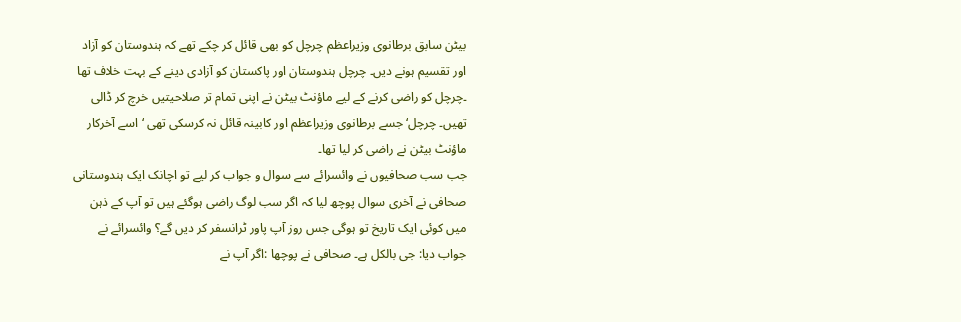بیٹن سابق برطانوی وزیراعظم چرچل کو بھی قائل کر چکے تھے کہ ہندوستان کو آزاد اور تقسیم ہونے دیں۔ چرچل ہندوستان اور پاکستان کو آزادی دینے کے بہت خلاف تھا ۔چرچل کو راضی کرنے کے لیے ماؤنٹ بیٹن نے اپنی تمام تر صلاحیتیں خرچ کر ڈالی تھیں۔ چرچل‘ جسے برطانوی وزیراعظم اور کابینہ قائل نہ کرسکی تھی ‘اسے آخرکار ماؤنٹ بیٹن نے راضی کر لیا تھا۔
جب سب صحافیوں نے وائسرائے سے سوال و جواب کر لیے تو اچانک ایک ہندوستانی صحافی نے آخری سوال پوچھ لیا کہ اگر سب لوگ راضی ہوگئے ہیں تو آپ کے ذہن میں کوئی ایک تاریخ تو ہوگی جس روز آپ پاور ٹرانسفر کر دیں گے؟ وائسرائے نے جواب دیا: جی بالکل ہے۔ صحافی نے پوچھا :اگر آپ نے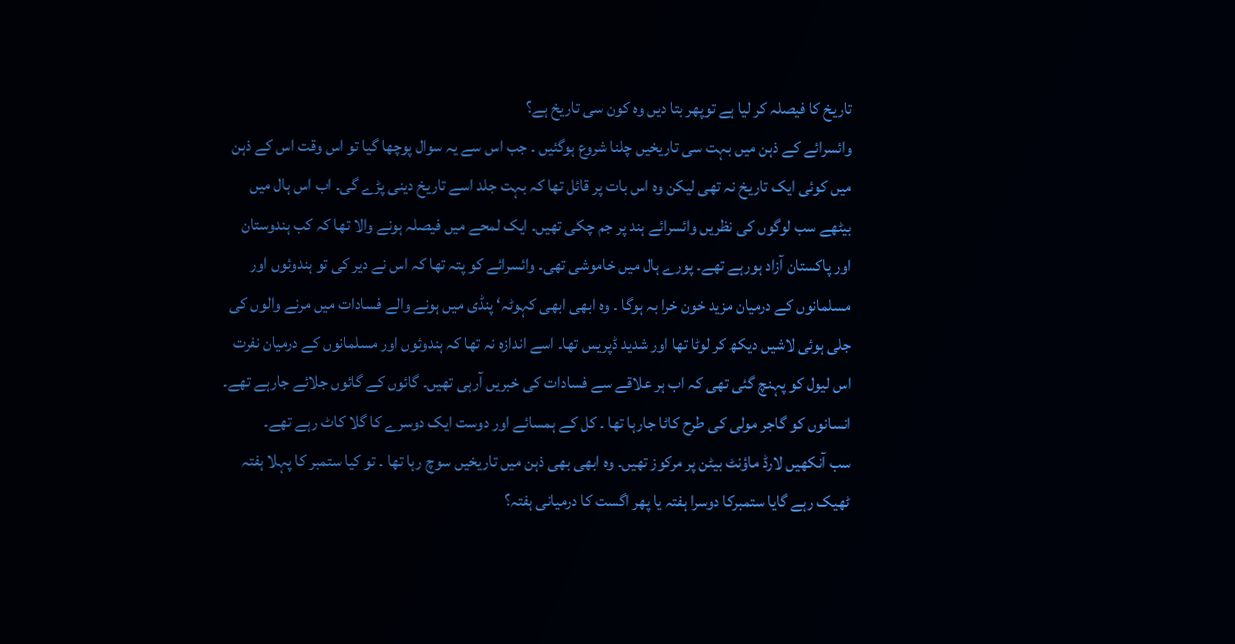تاریخ کا فیصلہ کر لیا ہے توپھر بتا دیں وہ کون سی تاریخ ہے؟
وائسرائے کے ذہن میں بہت سی تاریخیں چلنا شروع ہوگئیں ۔ جب اس سے یہ سوال پوچھا گیا تو اس وقت اس کے ذہن میں کوئی ایک تاریخ نہ تھی لیکن وہ اس بات پر قائل تھا کہ بہت جلد اسے تاریخ دینی پڑے گی۔ اب اس ہال میں بیٹھے سب لوگوں کی نظریں وائسرائے ہند پر جم چکی تھیں۔ ایک لمحے میں فیصلہ ہونے والا تھا کہ کب ہندوستان اور پاکستان آزاد ہورہے تھے۔ پورے ہال میں خاموشی تھی۔ وائسرائے کو پتہ تھا کہ اس نے دیر کی تو ہندوئوں اور مسلمانوں کے درمیان مزید خون خرا بہ ہوگا ۔ وہ ابھی ابھی کہوٹہ‘ پنڈی میں ہونے والے فسادات میں مرنے والوں کی جلی ہوئی لاشیں دیکھ کر لوٹا تھا اور شدید ڈپریس تھا۔ اسے اندازہ نہ تھا کہ ہندوئوں اور مسلمانوں کے درمیان نفرت اس لیول کو پہنچ گئی تھی کہ اب ہر علاقے سے فسادات کی خبریں آرہی تھیں۔ گائوں کے گائوں جلائے جارہے تھے۔ انسانوں کو گاجر مولی کی طرح کاٹا جارہا تھا ۔ کل کے ہمسائے اور دوست ایک دوسرے کا گلا کاٹ رہے تھے۔
سب آنکھیں لارڈ ماؤنٹ بیٹن پر مرکوز تھیں۔ وہ ابھی بھی ذہن میں تاریخیں سوچ رہا تھا ۔ تو کیا ستمبر کا پہلا ہفتہ ٹھیک رہے گایا ستمبرکا دوسرا ہفتہ یا پھر اگست کا درمیانی ہفتہ؟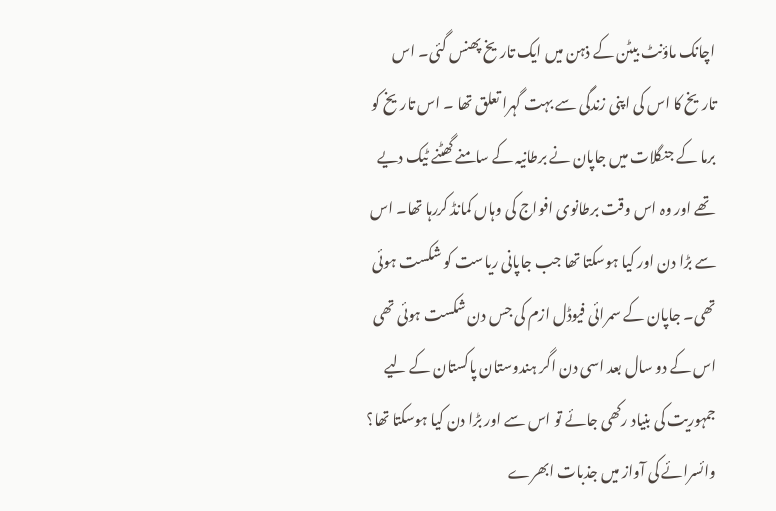اچانک ماؤنٹ بیٹن کے ذہن میں ایک تاریخ پھنس گئی۔ اس تاریخ کا اس کی اپنی زندگی سے بہت گہرا تعلق تھا ۔ اس تاریخ کو برما کے جنگلات میں جاپان نے برطانیہ کے سامنے گھٹنے ٹیک دیے تھے اور وہ اس وقت برطانوی افواج کی وہاں کمانڈ کررہا تھا۔ اس سے بڑا دن اور کیا ہوسکتا تھا جب جاپانی ریاست کو شکست ہوئی تھی۔ جاپان کے سمرائی فیوڈل ازم کی جس دن شکست ہوئی تھی اس کے دو سال بعد اسی دن اگر ہندوستان پاکستان کے لیے جمہوریت کی بنیاد رکھی جائے تو اس سے اور بڑا دن کیا ہوسکتا تھا؟
وائسرائے کی آواز میں جذبات ابھرے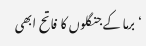‘ برما کے جنگلوں کا فاتح ابھی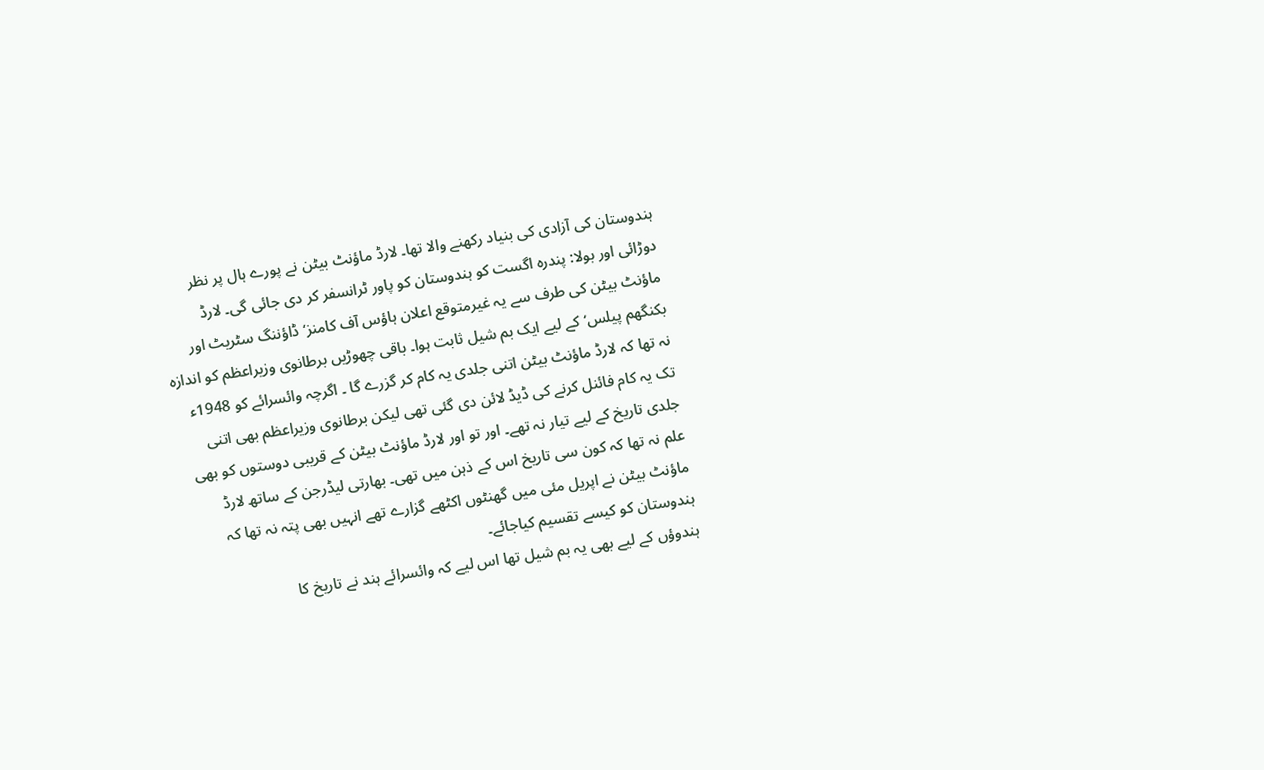ہندوستان کی آزادی کی بنیاد رکھنے والا تھا۔ لارڈ ماؤنٹ بیٹن نے پورے ہال پر نظر دوڑائی اور بولا: پندرہ اگست کو ہندوستان کو پاور ٹرانسفر کر دی جائی گی۔ لارڈ ماؤنٹ بیٹن کی طرف سے یہ غیرمتوقع اعلان ہاؤس آف کامنز‘ ڈاؤننگ سٹریٹ اور بکنگھم پیلس‘ کے لیے ایک بم شیل ثابت ہوا۔ باقی چھوڑیں برطانوی وزیراعظم کو اندازہ نہ تھا کہ لارڈ ماؤنٹ بیٹن اتنی جلدی یہ کام کر گزرے گا ۔ اگرچہ وائسرائے کو 1948ء تک یہ کام فائنل کرنے کی ڈیڈ لائن دی گئی تھی لیکن برطانوی وزیراعظم بھی اتنی جلدی تاریخ کے لیے تیار نہ تھے۔ اور تو اور لارڈ ماؤنٹ بیٹن کے قریبی دوستوں کو بھی علم نہ تھا کہ کون سی تاریخ اس کے ذہن میں تھی۔ بھارتی لیڈرجن کے ساتھ لارڈ ماؤنٹ بیٹن نے اپریل مئی میں گھنٹوں اکٹھے گزارے تھے انہیں بھی پتہ نہ تھا کہ ہندوستان کو کیسے تقسیم کیاجائے۔
ہندوؤں کے لیے بھی یہ بم شیل تھا اس لیے کہ وائسرائے ہند نے تاریخ کا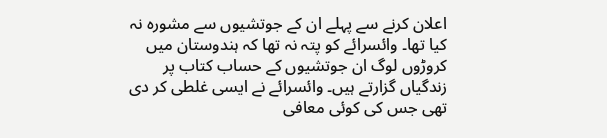اعلان کرنے سے پہلے ان کے جوتشیوں سے مشورہ نہ کیا تھا۔ وائسرائے کو پتہ نہ تھا کہ ہندوستان میں کروڑوں لوگ ان جوتشیوں کے حساب کتاب پر زندگیاں گزارتے ہیں۔ وائسرائے نے ایسی غلطی کر دی تھی جس کی کوئی معافی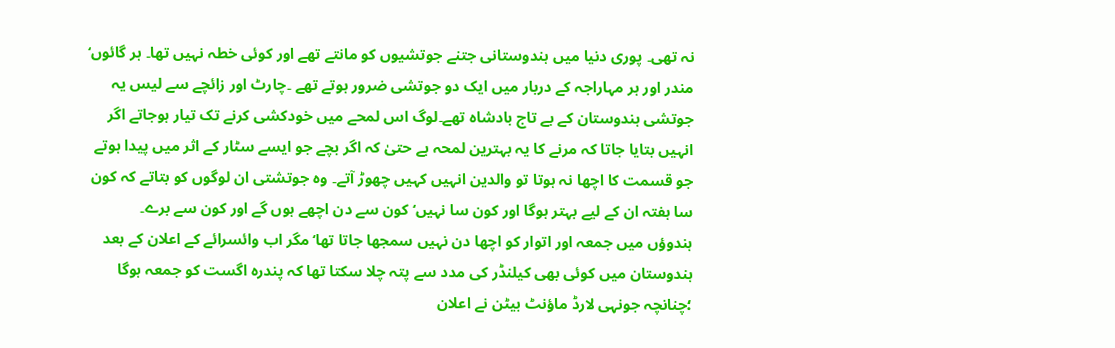نہ تھی۔ پوری دنیا میں ہندوستانی جتنے جوتشیوں کو مانتے تھے اور کوئی خطہ نہیں تھا۔ ہر گائوں‘ مندر اور ہر مہاراجہ کے دربار میں ایک دو جوتشی ضرور ہوتے تھے ۔چارٹ اور زائچے سے لیس یہ جوتشی ہندوستان کے بے تاج بادشاہ تھے۔لوگ اس لمحے میں خودکشی کرنے تک تیار ہوجاتے اگر انہیں بتایا جاتا کہ مرنے کا یہ بہترین لمحہ ہے حتیٰ کہ اگر بچے جو ایسے سٹار کے اثر میں پیدا ہوتے جو قسمت کا اچھا نہ ہوتا تو والدین انہیں کہیں چھوڑ آتے۔ وہ جوتشتی ان لوگوں کو بتاتے کہ کون سا ہفتہ ان کے لیے بہتر ہوگا اور کون سا نہیں‘ کون سے دن اچھے ہوں گے اور کون سے برے۔
ہندوؤں میں جمعہ اور اتوار کو اچھا دن نہیں سمجھا جاتا تھا‘مگر اب وائسرائے کے اعلان کے بعد ہندوستان میں کوئی بھی کیلنڈر کی مدد سے پتہ چلا سکتا تھا کہ پندرہ اگست کو جمعہ ہوگا ؛چنانچہ جونہی لارڈ ماؤنٹ بیٹن نے اعلان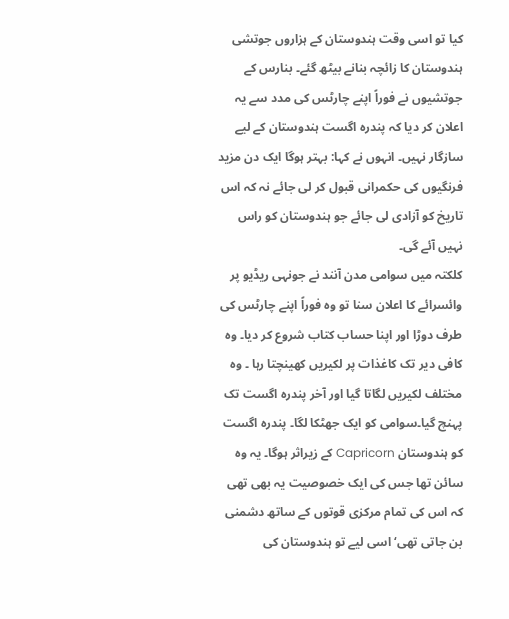کیا تو اسی وقت ہندوستان کے ہزاروں جوتشی ہندوستان کا زائچہ بنانے بیٹھ گئے۔ بنارس کے جوتشیوں نے فوراً اپنے چارٹس کی مدد سے یہ اعلان کر دیا کہ پندرہ اگست ہندوستان کے لیے سازگار نہیں۔ انہوں نے کہا: بہتر ہوگا ایک دن مزید فرنگیوں کی حکمرانی قبول کر لی جائے نہ کہ اس تاریخ کو آزادی لی جائے جو ہندوستان کو راس نہیں آئے گی۔
کلکتہ میں سوامی مدن آنند نے جونہی ریڈیو پر وائسرائے کا اعلان سنا تو وہ فوراً اپنے چارٹس کی طرف دوڑا اور اپنا حساب کتاب شروع کر دیا۔ وہ کافی دیر تک کاغذات پر لکیریں کھینچتا رہا ۔ وہ مختلف لکیریں لگاتا گیا اور آخر پندرہ اگست تک پہنچ گیا۔سوامی کو ایک جھٹکا لگا۔ پندرہ اگست کو ہندوستان Capricorn کے زیراثر ہوگا۔ یہ وہ سائن تھا جس کی ایک خصوصیت یہ بھی تھی کہ اس کی تمام مرکزی قوتوں کے ساتھ دشمنی بن جاتی تھی‘ اسی لیے تو ہندوستان کی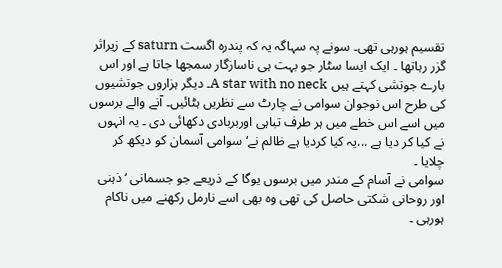تقسیم ہورہی تھی۔ سونے پہ سہاگہ یہ کہ پندرہ اگست saturn کے زیراثر گزر رہاتھا ۔ ایک ایسا سٹار جو بہت ہی ناسازگار سمجھا جاتا ہے اور اس بارے جوتشی کہتے ہیں A star with no neck۔ دیگر ہزاروں جوتشیوں کی طرح اس نوجوان سوامی نے چارٹ سے نظریں ہٹائیں۔ آنے والے برسوں میں اسے اس خطے میں ہر طرف تباہی اوربربادی دکھائی دی ۔ یہ انہوں نے کیا کر دیا ہے ...یہ کیا کردیا ہے ظالم نے‘ سوامی آسمان کو دیکھ کر چلایا ۔
سوامی نے آسام کے مندر میں برسوں یوگا کے ذریعے جو جسمانی ‘ ذہنی اور روحانی شکتی حاصل کی تھی وہ بھی اسے نارمل رکھنے میں ناکام ہورہی ۔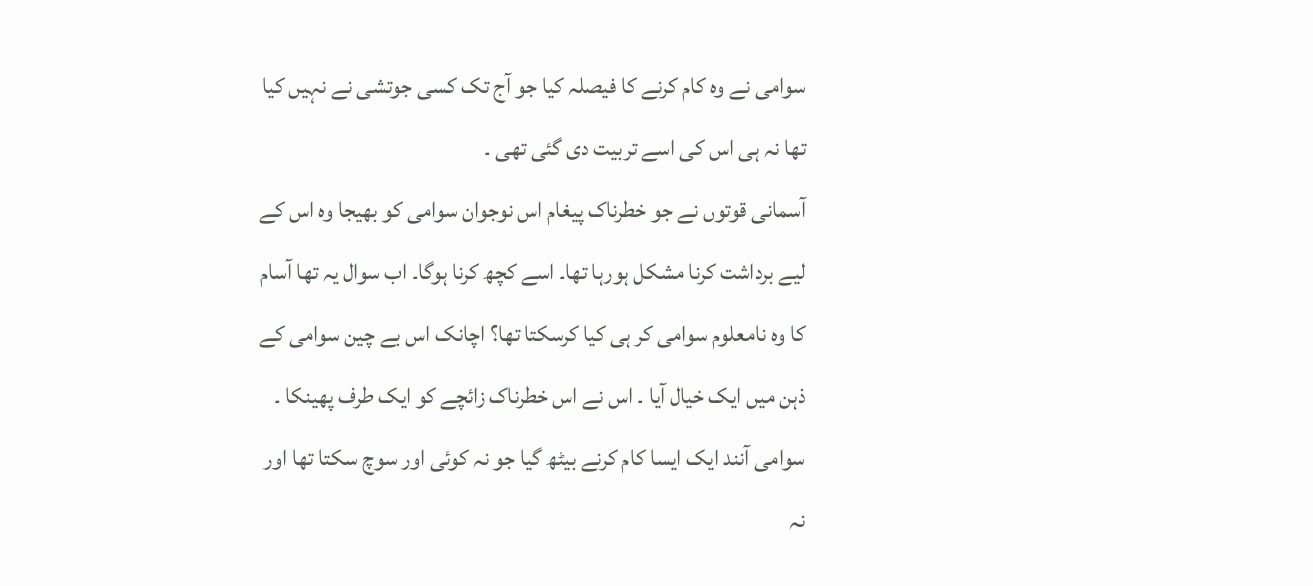سوامی نے وہ کام کرنے کا فیصلہ کیا جو آج تک کسی جوتشی نے نہیں کیا تھا نہ ہی اس کی اسے تربیت دی گئی تھی ۔
آسمانی قوتوں نے جو خطرناک پیغام اس نوجوان سوامی کو بھیجا وہ اس کے لیے برداشت کرنا مشکل ہورہا تھا۔ اسے کچھ کرنا ہوگا۔ اب سوال یہ تھا آسام کا وہ نامعلوم سوامی کر ہی کیا کرسکتا تھا؟ اچانک اس بے چین سوامی کے ذہن میں ایک خیال آیا ۔ اس نے اس خطرناک زائچے کو ایک طرف پھینکا ۔ سوامی آنند ایک ایسا کام کرنے بیٹھ گیا جو نہ کوئی اور سوچ سکتا تھا اور نہ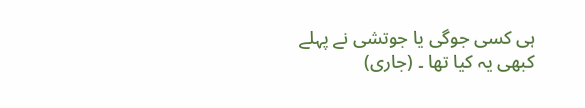ہی کسی جوگی یا جوتشی نے پہلے کبھی یہ کیا تھا ۔ (جاری)